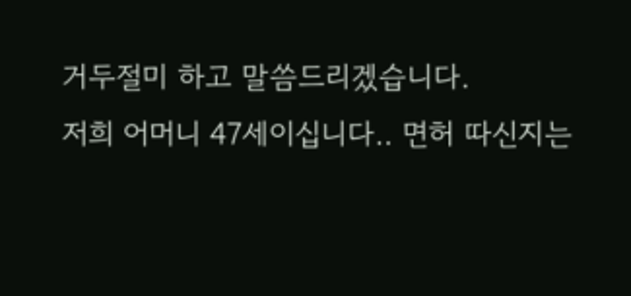거두절미 하고 말씀드리겠습니다.
저희 어머니 47세이십니다.. 면허 따신지는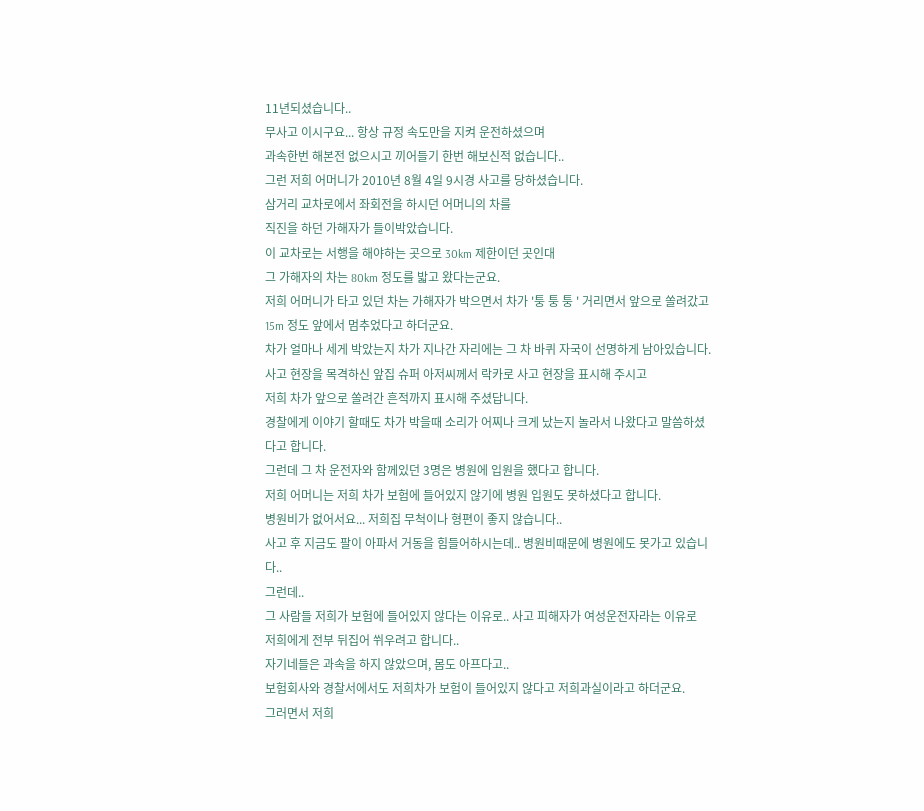11년되셨습니다..
무사고 이시구요... 항상 규정 속도만을 지켜 운전하셨으며
과속한번 해본전 없으시고 끼어들기 한번 해보신적 없습니다..
그런 저희 어머니가 2010년 8월 4일 9시경 사고를 당하셨습니다.
삼거리 교차로에서 좌회전을 하시던 어머니의 차를
직진을 하던 가해자가 들이박았습니다.
이 교차로는 서행을 해야하는 곳으로 30km 제한이던 곳인대
그 가해자의 차는 80km 정도를 밟고 왔다는군요.
저희 어머니가 타고 있던 차는 가해자가 박으면서 차가 '퉁 퉁 퉁 ' 거리면서 앞으로 쏠려갔고 15m 정도 앞에서 멈추었다고 하더군요.
차가 얼마나 세게 박았는지 차가 지나간 자리에는 그 차 바퀴 자국이 선명하게 남아있습니다.
사고 현장을 목격하신 앞집 슈퍼 아저씨께서 락카로 사고 현장을 표시해 주시고
저희 차가 앞으로 쏠려간 흔적까지 표시해 주셨답니다.
경찰에게 이야기 할때도 차가 박을때 소리가 어찌나 크게 났는지 놀라서 나왔다고 말씀하셨다고 합니다.
그런데 그 차 운전자와 함께있던 3명은 병원에 입원을 했다고 합니다.
저희 어머니는 저희 차가 보험에 들어있지 않기에 병원 입원도 못하셨다고 합니다.
병원비가 없어서요... 저희집 무척이나 형편이 좋지 않습니다..
사고 후 지금도 팔이 아파서 거동을 힘들어하시는데.. 병원비때문에 병원에도 못가고 있습니다..
그런데..
그 사람들 저희가 보험에 들어있지 않다는 이유로.. 사고 피해자가 여성운전자라는 이유로
저희에게 전부 뒤집어 쒸우려고 합니다..
자기네들은 과속을 하지 않았으며, 몸도 아프다고..
보험회사와 경찰서에서도 저희차가 보험이 들어있지 않다고 저희과실이라고 하더군요.
그러면서 저희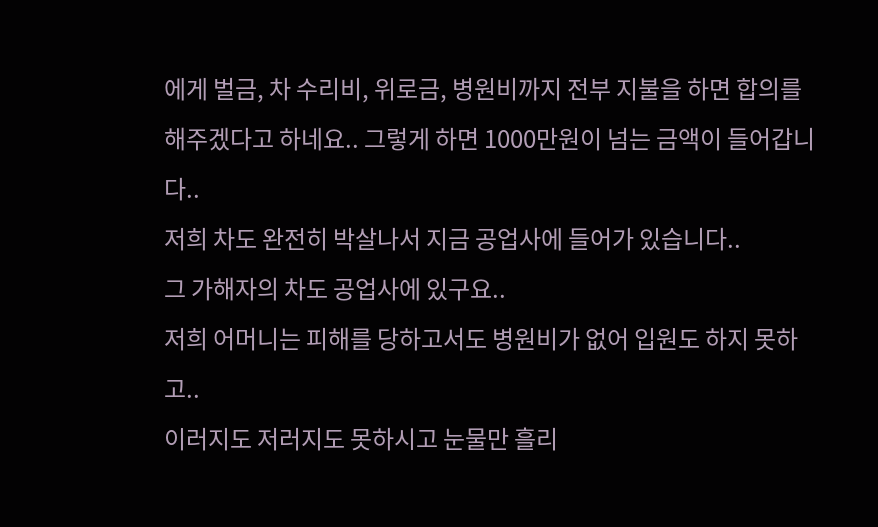에게 벌금, 차 수리비, 위로금, 병원비까지 전부 지불을 하면 합의를 해주겠다고 하네요.. 그렇게 하면 1000만원이 넘는 금액이 들어갑니다..
저희 차도 완전히 박살나서 지금 공업사에 들어가 있습니다..
그 가해자의 차도 공업사에 있구요..
저희 어머니는 피해를 당하고서도 병원비가 없어 입원도 하지 못하고..
이러지도 저러지도 못하시고 눈물만 흘리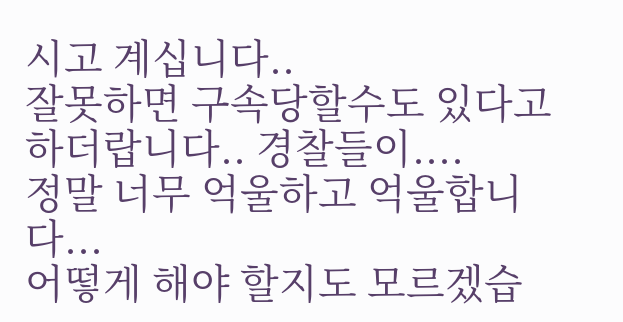시고 계십니다..
잘못하면 구속당할수도 있다고 하더랍니다.. 경찰들이....
정말 너무 억울하고 억울합니다...
어떻게 해야 할지도 모르겠습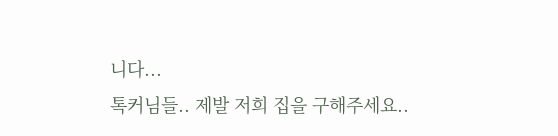니다...
톡커님들.. 제발 저희 집을 구해주세요..